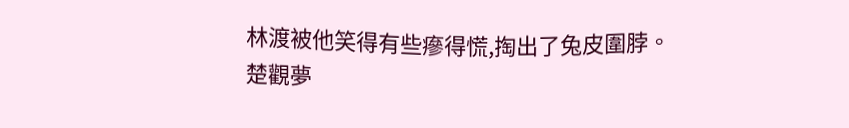林渡被他笑得有些瘮得慌,掏出了兔皮圍脖。
楚觀夢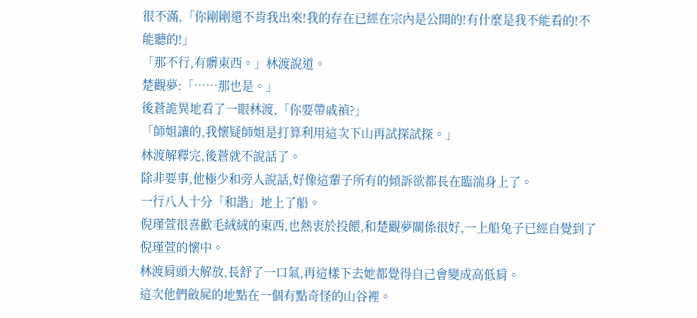很不滿,「你剛剛還不肯我出來!我的存在已經在宗內是公開的!有什麼是我不能看的!不能聽的!」
「那不行,有髒東西。」林渡說道。
楚觀夢:「……那也是。」
後蒼詭異地看了一眼林渡,「你要帶戚禎?」
「師姐讓的,我懷疑師姐是打算利用這次下山再試探試探。」
林渡解釋完,後蒼就不說話了。
除非要事,他極少和旁人說話,好像這輩子所有的傾訴欲都長在臨湍身上了。
一行八人十分「和諧」地上了船。
倪瑾萱很喜歡毛絨絨的東西,也熱衷於投餵,和楚觀夢關係很好,一上船兔子已經自覺到了倪瑾萱的懷中。
林渡肩頭大解放,長舒了一口氣,再這樣下去她都覺得自己會變成高低肩。
這次他們斂屍的地點在一個有點奇怪的山谷裡。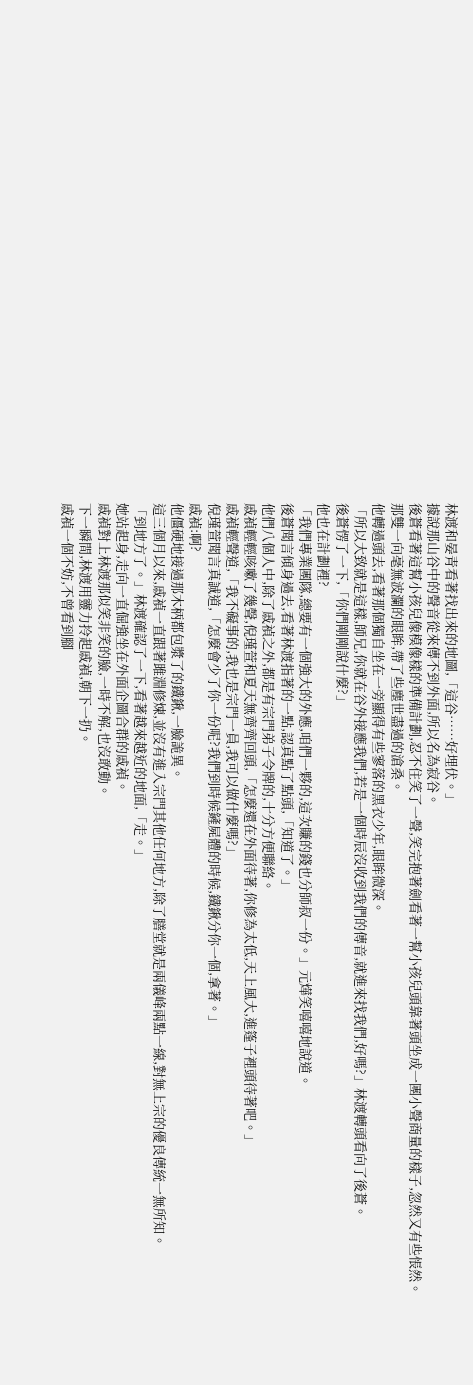林渡和晏青看著找出來的地圖,「這谷……好埋伏。」
據說那山谷中的聲音從來傳不到外面,所以名為寂谷。
後蒼看著這幫小孩兒像模像樣的準備計劃,忍不住笑了一聲,笑完抱著劍看著一幫小孩兒頭靠著頭坐成一團小聲商量的樣子,忽然又有些悵然。
那雙一向毫無波瀾的眼眸,帶了些塵世盡過的滄桑。
他轉過頭去,看著那個獨自坐在一旁顯得有些寥落的黑衣少年,眼眸微深。
「所以大致就是這樣,師兄,你就在谷外接應我們,若是一個時辰沒收到我們的傳音,就進來找我們,好嗎?」林渡轉頭看向了後蒼。
後蒼愣了一下,「你們剛剛說什麼?」
他也在計劃裡?
「我們專業團隊,總要有一個強大的外應,咱們一夥的,這次賺的錢也分師叔一份。」元燁笑嘻嘻地說道。
後蒼聞言傾身過去,看著林渡指著的一點,認真點了點頭,「知道了。」
他們八個人中,除了戚禎之外,都是有宗門弟子令牌的,十分方便聯絡。
戚禎輕輕咳嗽了幾聲,倪瑾萱和夏天無齊齊回頭,「怎麼還在外面待著,你修為太低,天上風大,進篷子裡頭待著吧。」
戚禎輕聲道,「我不礙事的,我也是宗門一員,我可以做什麼嗎?」
倪瑾萱聞言真誠道,「怎麼會少了你一份呢?我們到時候鏟屍體的時候,鐵鍬分你一個,拿著。」
戚禎:啊?
他僵硬地接過那木柄都包漿了的鐵鍬,一臉詭異。
這三個月以來,戚禎一直跟著雎淵修煉,並沒有進入宗門其他任何地方,除了膳堂就是兩儀峰兩點一線,對無上宗的優良傳統一無所知。
「到地方了。」林渡確認了一下,看著越來越近的地面,「走。」
她站起身,走向一直倔強坐在外面企圖合群的戚禎。
戚禎對上林渡那似笑非笑的臉,一時不解,也沒敢動。
下一瞬間,林渡用靈力拎起戚禎,朝下一扔。
戚禎一個不妨,不曾看到腳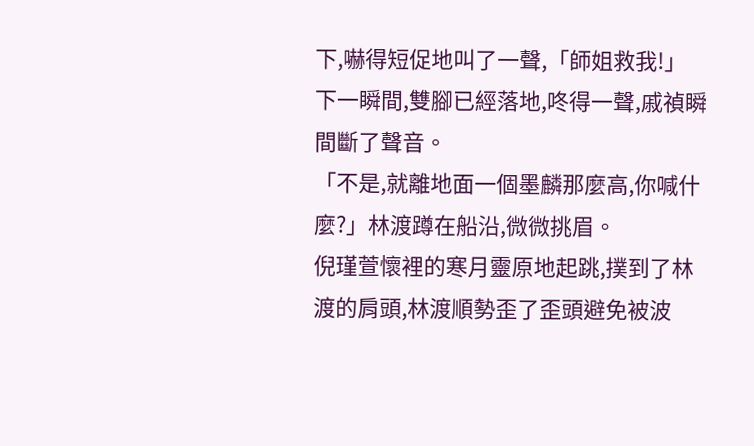下,嚇得短促地叫了一聲,「師姐救我!」
下一瞬間,雙腳已經落地,咚得一聲,戚禎瞬間斷了聲音。
「不是,就離地面一個墨麟那麼高,你喊什麼?」林渡蹲在船沿,微微挑眉。
倪瑾萱懷裡的寒月靈原地起跳,撲到了林渡的肩頭,林渡順勢歪了歪頭避免被波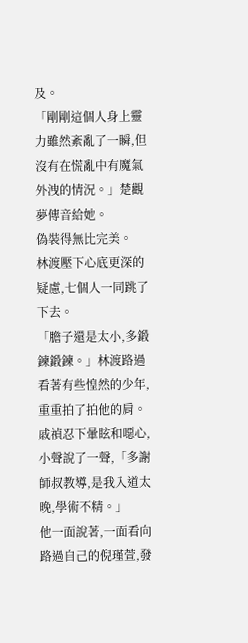及。
「剛剛這個人身上靈力雖然紊亂了一瞬,但沒有在慌亂中有魔氣外洩的情況。」楚觀夢傳音給她。
偽裝得無比完美。
林渡壓下心底更深的疑慮,七個人一同跳了下去。
「膽子還是太小,多鍛鍊鍛鍊。」林渡路過看著有些惶然的少年,重重拍了拍他的肩。
戚禎忍下暈眩和噁心,小聲說了一聲,「多謝師叔教導,是我入道太晚,學術不精。」
他一面說著,一面看向路過自己的倪瑾萱,發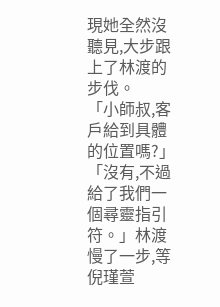現她全然沒聽見,大步跟上了林渡的步伐。
「小師叔,客戶給到具體的位置嗎?」
「沒有,不過給了我們一個尋靈指引符。」林渡慢了一步,等倪瑾萱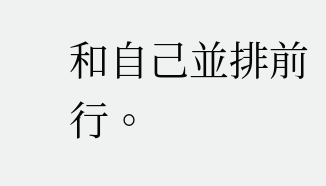和自己並排前行。